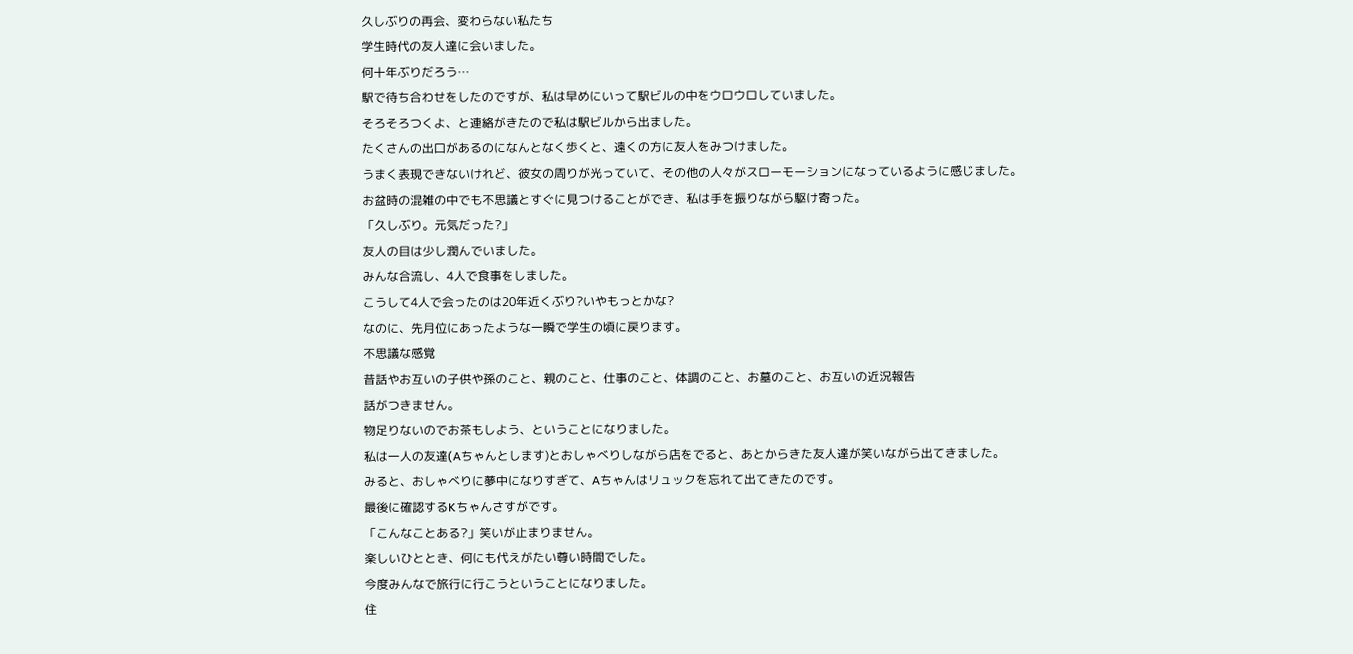久しぶりの再会、変わらない私たち
学生時代の友人達に会いました。
何十年ぶりだろう…
駅で待ち合わせをしたのですが、私は早めにいって駅ビルの中をウロウロしていました。
そろそろつくよ、と連絡がきたので私は駅ビルから出ました。
たくさんの出口があるのになんとなく歩くと、遠くの方に友人をみつけました。
うまく表現できないけれど、彼女の周りが光っていて、その他の人々がスローモーションになっているように感じました。
お盆時の混雑の中でも不思議とすぐに見つけることができ、私は手を振りながら駆け寄った。
「久しぶり。元気だった?」
友人の目は少し潤んでいました。
みんな合流し、4人で食事をしました。
こうして4人で会ったのは20年近くぶり?いやもっとかな?
なのに、先月位にあったような一瞬で学生の頃に戻ります。
不思議な感覚
昔話やお互いの子供や孫のこと、親のこと、仕事のこと、体調のこと、お墓のこと、お互いの近況報告
話がつきません。
物足りないのでお茶もしよう、ということになりました。
私は一人の友達(Aちゃんとします)とおしゃべりしながら店をでると、あとからきた友人達が笑いながら出てきました。
みると、おしゃべりに夢中になりすぎて、Aちゃんはリュックを忘れて出てきたのです。
最後に確認するKちゃんさすがです。
「こんなことある?」笑いが止まりません。
楽しいひととき、何にも代えがたい尊い時間でした。
今度みんなで旅行に行こうということになりました。
住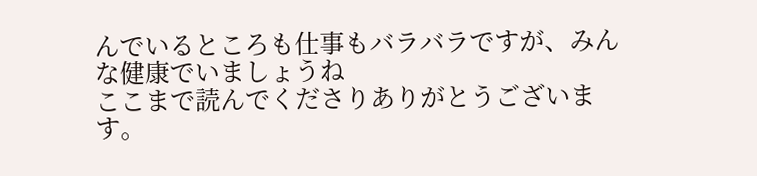んでいるところも仕事もバラバラですが、みんな健康でいましょうね
ここまで読んでくださりありがとうございます。